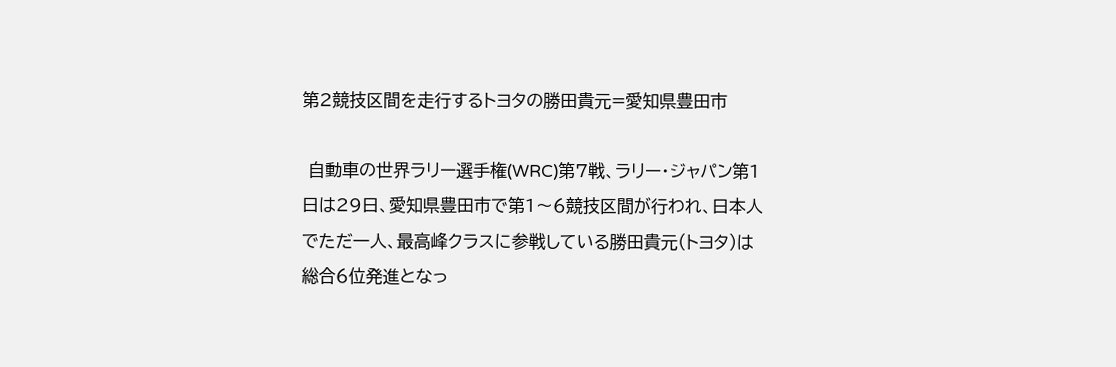第2競技区間を走行するトヨタの勝田貴元=愛知県豊田市

 自動車の世界ラリー選手権(WRC)第7戦、ラリー・ジャパン第1日は29日、愛知県豊田市で第1〜6競技区間が行われ、日本人でただ一人、最高峰クラスに参戦している勝田貴元(トヨタ)は総合6位発進となっ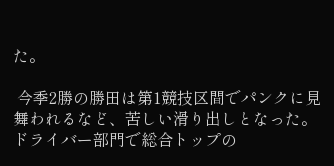た。

 今季2勝の勝田は第1競技区間でパンクに見舞われるなど、苦しい滑り出しとなった。ドライバー部門で総合トップの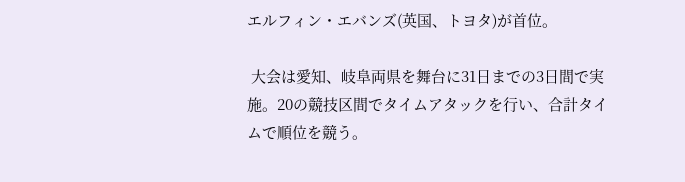エルフィン・エバンズ(英国、トヨタ)が首位。

 大会は愛知、岐阜両県を舞台に31日までの3日間で実施。20の競技区間でタイムアタックを行い、合計タイムで順位を競う。